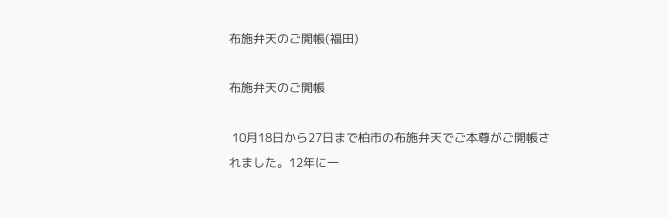布施弁天のご開帳(福田)

布施弁天のご開帳

 10月18日から27日まで柏市の布施弁天でご本尊がご開帳されました。12年に一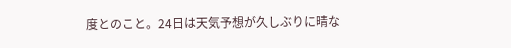度とのこと。24日は天気予想が久しぶりに晴な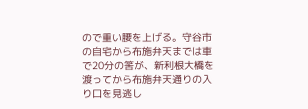ので重い腰を上げる。守谷市の自宅から布施弁天までは車で20分の筈が、新利根大橋を渡ってから布施弁天通りの入り口を見逃し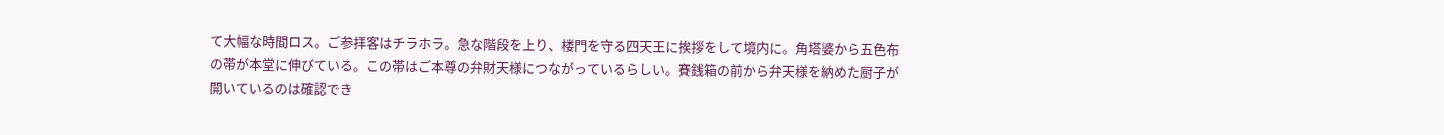て大幅な時間ロス。ご参拝客はチラホラ。急な階段を上り、楼門を守る四天王に挨拶をして境内に。角塔婆から五色布の帯が本堂に伸びている。この帯はご本尊の弁財天様につながっているらしい。賽銭箱の前から弁天様を納めた厨子が開いているのは確認でき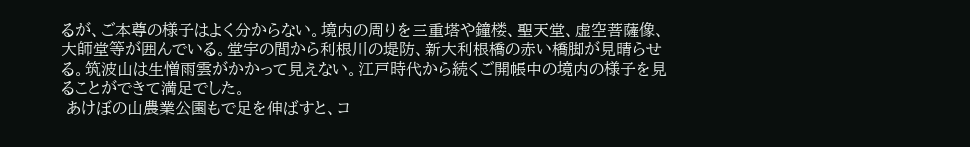るが、ご本尊の様子はよく分からない。境内の周りを三重塔や鐘楼、聖天堂、虚空菩薩像、大師堂等が囲んでいる。堂宇の間から利根川の堤防、新大利根橋の赤い橋脚が見晴らせる。筑波山は生憎雨雲がかかって見えない。江戸時代から続くご開帳中の境内の様子を見ることができて満足でした。
 あけぼの山農業公園もで足を伸ばすと、コ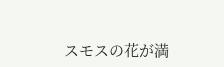スモスの花が満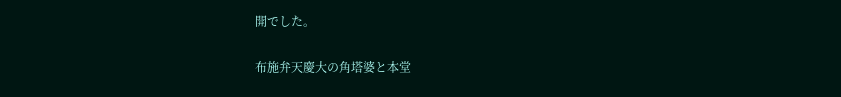開でした。

布施弁天慶大の角塔婆と本堂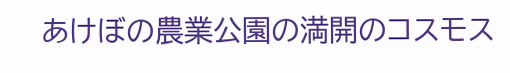あけぼの農業公園の満開のコスモス